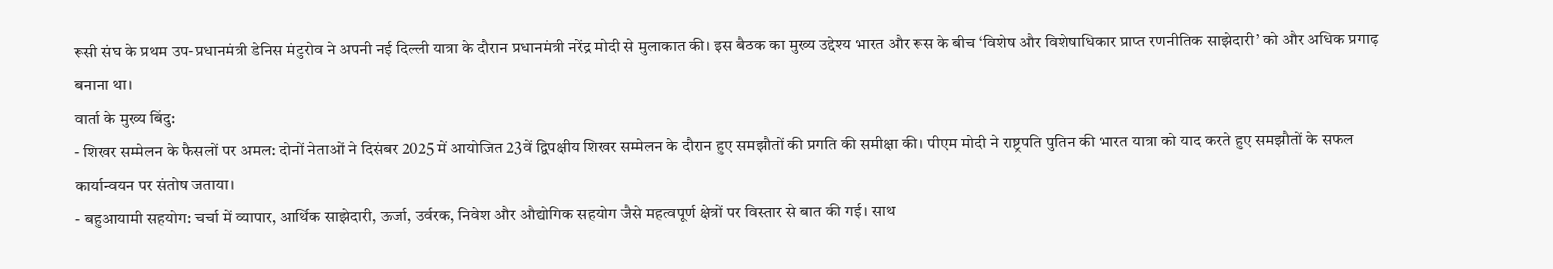रूसी संघ के प्रथम उप-प्रधानमंत्री डेनिस मंटुरोव ने अपनी नई दिल्ली यात्रा के दौरान प्रधानमंत्री नरेंद्र मोदी से मुलाकात की। इस बैठक का मुख्य उद्देश्य भारत और रूस के बीच ‘विशेष और विशेषाधिकार प्राप्त रणनीतिक साझेदारी’ को और अधिक प्रगाढ़ बनाना था।
वार्ता के मुख्य बिंदु:
- शिखर सम्मेलन के फैसलों पर अमल: दोनों नेताओं ने दिसंबर 2025 में आयोजित 23वें द्विपक्षीय शिखर सम्मेलन के दौरान हुए समझौतों की प्रगति की समीक्षा की। पीएम मोदी ने राष्ट्रपति पुतिन की भारत यात्रा को याद करते हुए समझौतों के सफल कार्यान्वयन पर संतोष जताया।
- बहुआयामी सहयोग: चर्चा में व्यापार, आर्थिक साझेदारी, ऊर्जा, उर्वरक, निवेश और औद्योगिक सहयोग जैसे महत्वपूर्ण क्षेत्रों पर विस्तार से बात की गई। साथ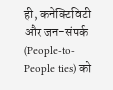ही, कनेक्टिविटी और जन-संपर्क (People-to-People ties) को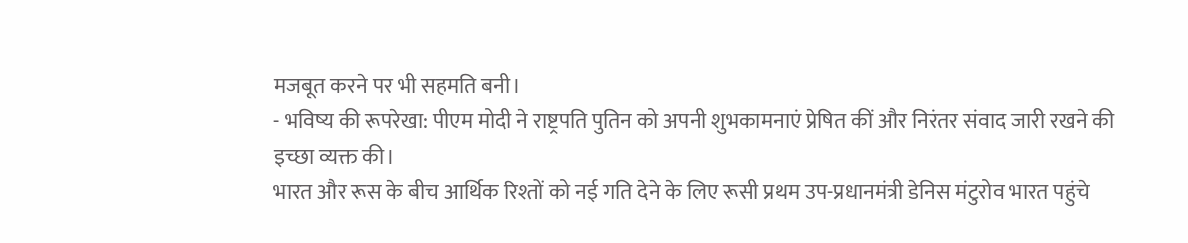मजबूत करने पर भी सहमति बनी।
- भविष्य की रूपरेखा: पीएम मोदी ने राष्ट्रपति पुतिन को अपनी शुभकामनाएं प्रेषित कीं और निरंतर संवाद जारी रखने की इच्छा व्यक्त की।
भारत और रूस के बीच आर्थिक रिश्तों को नई गति देने के लिए रूसी प्रथम उप-प्रधानमंत्री डेनिस मंटुरोव भारत पहुंचे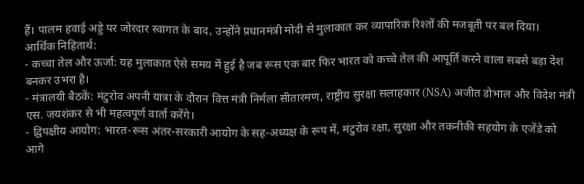हैं। पालम हवाई अड्डे पर जोरदार स्वागत के बाद, उन्होंने प्रधानमंत्री मोदी से मुलाकात कर व्यापारिक रिश्तों की मजबूती पर बल दिया।
आर्थिक निहितार्थ:
- कच्चा तेल और ऊर्जा: यह मुलाकात ऐसे समय में हुई है जब रूस एक बार फिर भारत को कच्चे तेल की आपूर्ति करने वाला सबसे बड़ा देश बनकर उभरा है।
- मंत्रालयी बैठकें: मंटुरोव अपनी यात्रा के दौरान वित्त मंत्री निर्मला सीतारमण, राष्ट्रीय सुरक्षा सलाहकार (NSA) अजीत डोभाल और विदेश मंत्री एस. जयशंकर से भी महत्वपूर्ण वार्ता करेंगे।
- द्विपक्षीय आयोग: भारत-रूस अंतर-सरकारी आयोग के सह-अध्यक्ष के रूप में, मंटुरोव रक्षा, सुरक्षा और तकनीकी सहयोग के एजेंडे को आगे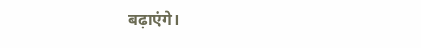बढ़ाएंगे।